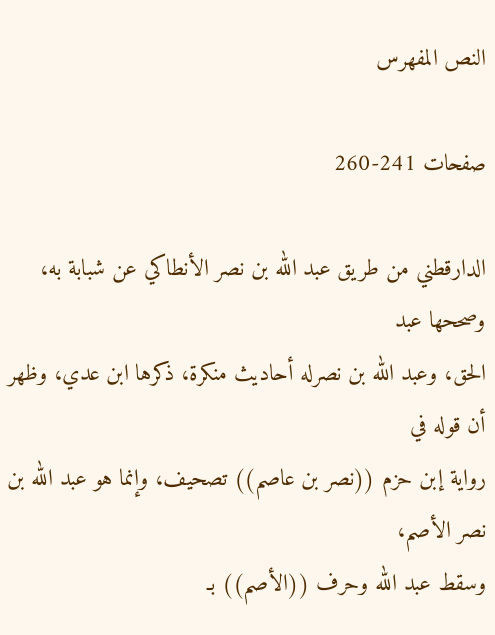النص المفهرس

صفحات 241-260

الدارقطني من طريق عبد الله بن نصر الأنطاكي عن شبابة به، وصححها عبد
الحق، وعبد الله بن نصرله أحاديث منكرة، ذكرها ابن عدي، وظهر أن قوله في
رواية إبن حزم ((نصر بن عاصم)) تصحيف، وإنما هو عبد الله بن نصر الأصم،
وسقط عبد الله وحرف ((الأصم)) بـ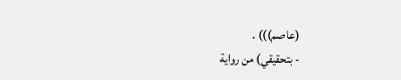(عاصم))) .
- بتحقيقي) من رواية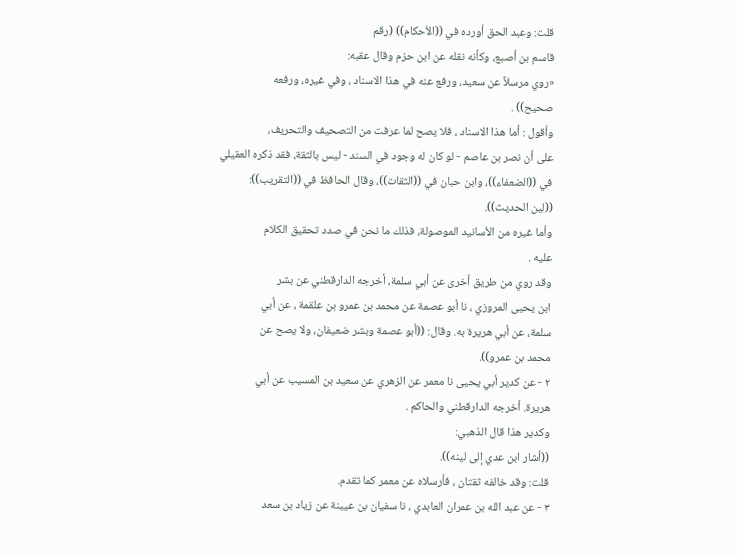قلت: وعبد الحق أورده في ((الأحكام)) (رقم
قاسم بن أصبع، وكأنه نقله عن ابن حزم وقال عقبه:
«روي مرسلاً عن سعيد، ورفع عنه في هذا الاسناد ، وفي غيره، ورفعه
صحيح)) .
وأقول : أما هذا الاسناد ، فلا يصح لما عرفت من التصحيف والتحريف،
على أن نصر بن عاصم - لو كان له وجود في السند - ليس بالثقة، فقد ذكره العقيلي
في ((الضعفاء))، وابن حبان في ((الثقات))، وقال الحافظ في ((التقريب)):
((لين الحديث)).
وأما غيره من الأسانيد الموصولة، فذلك ما نحن في صدد تحقيق الكلام
عليه .
وقد روي من طريق أخرى عن أبي سلمة، أخرجه الدارقطني عن بشر
ابن يحيى المروزي ، نا أبو عصمة عن محمد بن عمرو بن علقمة ، عن أبي
سلمة، عن أبي هريرة به. وقال: ((أبو عصمة وبشر ضعيفان، ولا يصح عن
محمد بن عمرو)).
٢ - عن كدير أبي يحيى نا معمر عن الزهري عن سعيد بن المسيب عن أبي
هريرة. أخرجه الدارقطني والحاكم .
وکدير هذا قال الذهبي:
((أشار ابن عدي إلی لینه)).
قلت: وقد خالفه ثقتان ، فأرسلاه عن معمر كما تقدم.
٣ - عن عبد الله بن عمران العابدي ، نا سفيان بن عيينة عن زياد بن سعد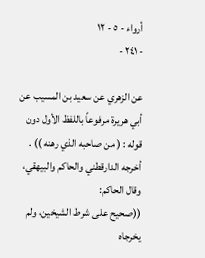أرواء - ٥ - ١٢
- ٢٤١ -

عن الزهري عن سعيد بن المسيب عن أبي هريرة مرفوعاً باللفظ الأول دون
قوله : ( من صاحبه الذي رهنه )) .
أخرجه الدارقطني والحاكم والبيهقي، وقال الحاكم:
((صحيح على شرط الشيخين، ولم يخرجاه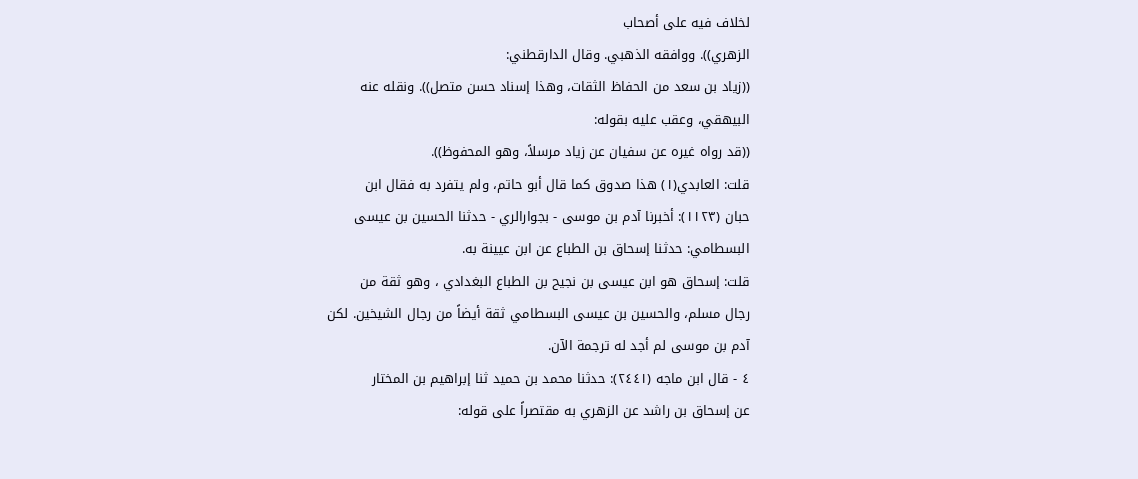لخلاف فيه على أصحاب
الزهري)). ووافقه الذهبي. وقال الدارقطني:
((زياد بن سعد من الحفاظ الثقات، وهذا إسناد حسن متصل)). ونقله عنه
البيهقي، وعقب عليه بقوله:
((قد رواه غيره عن سفيان عن زياد مرسلاً، وهو المحفوظ)).
قلت: العابدي(١) هذا صدوق كما قال أبو حاتم، ولم يتفرد به فقال ابن
حبان (١١٢٣): أخبرنا آدم بن موسى - بجوارالري - حدثنا الحسين بن عيسى
البسطامي: حدثنا إسحاق بن الطباع عن ابن عيينة به.
قلت: إسحاق هو ابن عيسى بن نجيح بن الطباع البغدادي ، وهو ثقة من
رجال مسلم، والحسين بن عيسى البسطامي ثقة أيضاً من رجال الشيخين. لكن
آدم بن موسى لم أجد له ترجمة الآن.
٤ - قال ابن ماجه (٢٤٤١): حدثنا محمد بن حميد ثنا إبراهيم بن المختار
عن إسحاق بن راشد عن الزهري به مقتصراً على قوله: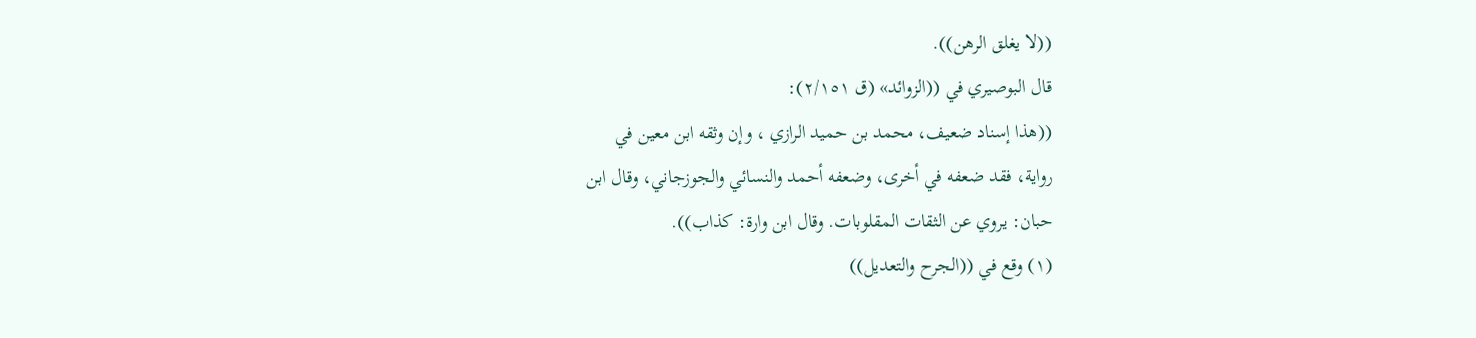((لا یغلق الرهن)).
قال البوصيري في ((الزوائد» (ق ٢/١٥١):
((هذا إسناد ضعيف، محمد بن حميد الرازي ، وإن وثقه ابن معين في
رواية، فقد ضعفه في أخرى، وضعفه أحمد والنسائي والجوزجاني، وقال ابن
حبان: يروي عن الثقات المقلوبات. وقال ابن وارة: كذاب)).
(١) وقع في ((الجرح والتعديل))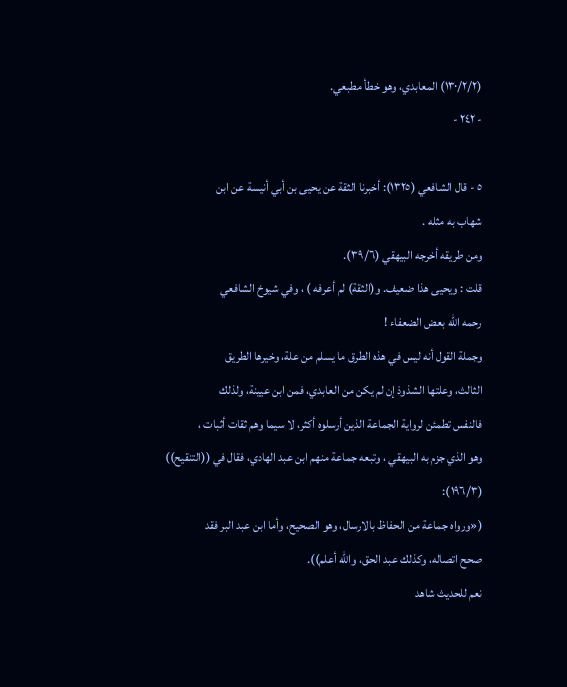(١٣٠/٢/٢) المعابدي، وهو خطأ مطبعي.
- ٢٤٢ -

٥ - قال الشافعي (١٣٢٥): أخبرنا الثقة عن يحيى بن أبي أنيسة عن ابن
شهاب به مثله .
ومن طريقه أخرجه البيهقي (٣٩/٦).
قلت : ويحيى هذا ضعيف. و(الثقة) لم أعرفه ) ، وفي شيوخ الشافعي
رحمه الله بعض الضعفاء !
وجملة القول أنه ليس في هذه الطرق ما يسلم من علة، وخيرها الطريق
الثالث، وعلتها الشذوذ إن لم يكن من العابدي، فمن ابن عيينة، ولذلك
فالنفس تطمئن لرواية الجماعة الذين أرسلوه أكثر، لا سيما وهم ثقات أثبات ،
وهو الذي جزم به البيهقي ، وتبعه جماعة منهم ابن عبد الهادي، فقال في ((التنقيح))
(١٩٦/٣):
(«ورواه جماعة من الحفاظ بالارسال، وهو الصحيح، وأما ابن عبد البر فقد
صحح اتصاله، وكذلك عبد الحق، والله أعلم)).
نعم للحديث شاهد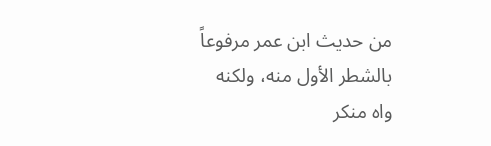من حديث ابن عمر مرفوعاً بالشطر الأول منه، ولكنه
واه منکر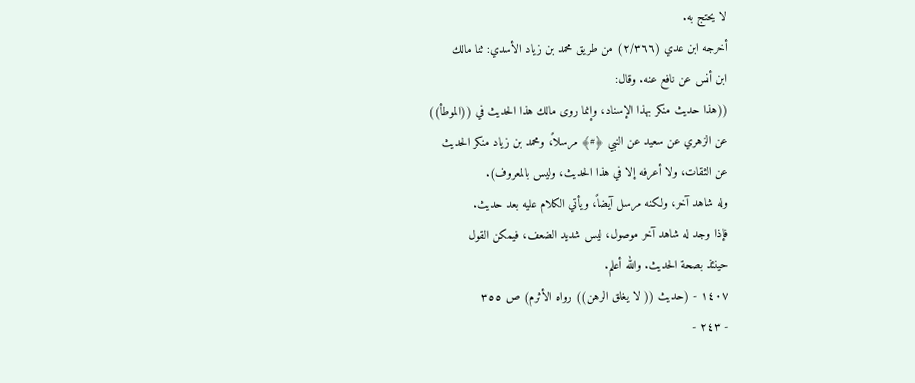لا يحتج به.
أخرجه ابن عدي (٢/٣٦٦) من طريق محمد بن زياد الأسدي: ثنا مالك
ابن أنس عن نافع عنه. وقال:
((هذا حديث منكر بهذا الإسناد، وإنما روى مالك هذا الحديث في ((الموطأ))
عن الزهري عن سعيد عن النبي ﴿#﴾ مرسلاً، ومحمد بن زياد منكر الحديث
عن الثقات، ولا أعرفه إلا في هذا الحديث، وليس بالمعروف).
وله شاهد آخر، ولکنه مرسل آیضاً، ويأتي الكلام عليه بعد حديث.
فإذا وجد له شاهد آخر موصول، ليس شديد الضعف، فيمكن القول
حينئذ بصحة الحديث. والله أعلم.
١٤٠٧ - (حديث (( لا يغلق الرهن)) رواه الأثرم) ص ٣٥٥
- ٢٤٣ -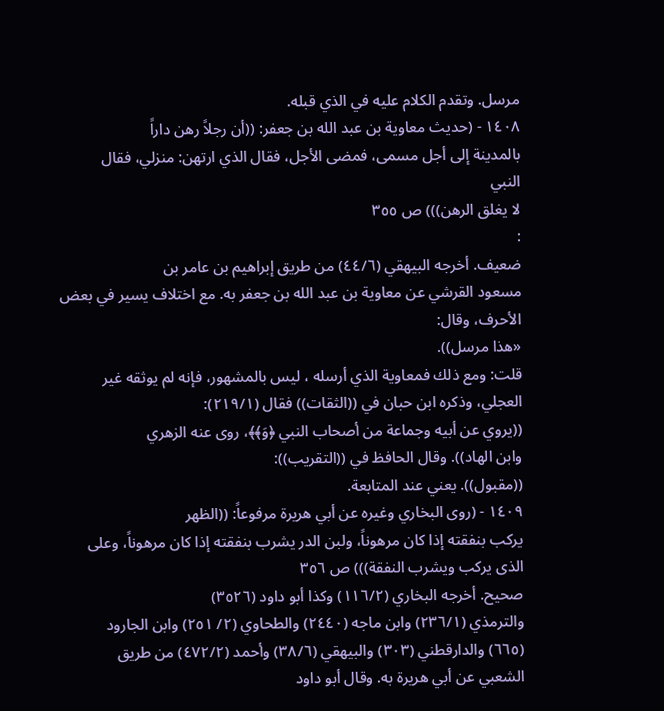مرسل. وتقدم الكلام عليه في الذي قبله.
١٤٠٨ - (حديث معاوية بن عبد الله بن جعفر: ((أن رجلاً رهن داراً
بالمدينة إلى أجل مسمى، فمضى الأجل، فقال الذي ارتهن: منزلي، فقال
النبي
لا يغلق الرهن))) ص ٣٥٥
:
ضعيف. أخرجه البيهقي (٤٤/٦) من طريق إبراهيم بن عامر بن
مسعود القرشي عن معاوية بن عبد الله بن جعفر به. مع اختلاف يسير في بعض
الأحرف، وقال:
«هذا مرسل)).
قلت: ومع ذلك فمعاوية الذي أرسله ، ليس بالمشهور، فإنه لم يوثقه غير
العجلي، وذكره ابن حبان في ((الثقات)) فقال (٢١٩/١):
((يروي عن أبيه وجماعة من أصحاب النبي ﴿وَ﴾﴾، روى عنه الزهري
وابن الهاد)). وقال الحافظ في ((التقريب)):
((مقبول)). يعني عند المتابعة.
١٤٠٩ - (روى البخاري وغيره عن أبي هريرة مرفوعاً: ((الظهر
يركب بنفقته إذا كان مرهوناً، ولبن الدر يشرب بنفقته إذا كان مرهوناً، وعلى
الذی یرکب ویشرب النفقة))) ص ٣٥٦
صحيح. أخرجه البخاري (١١٦/٢) وكذا أبو داود (٣٥٢٦)
والترمذي (٢٣٦/١) وابن ماجه (٢٤٤٠) والطحاوي (٢/ ٢٥١) وابن الجارود
(٦٦٥) والدارقطني (٣٠٣) والبيهقي (٣٨/٦) وأحمد (٤٧٢/٢) من طريق
الشعبي عن أبي هريرة به. وقال أبو داود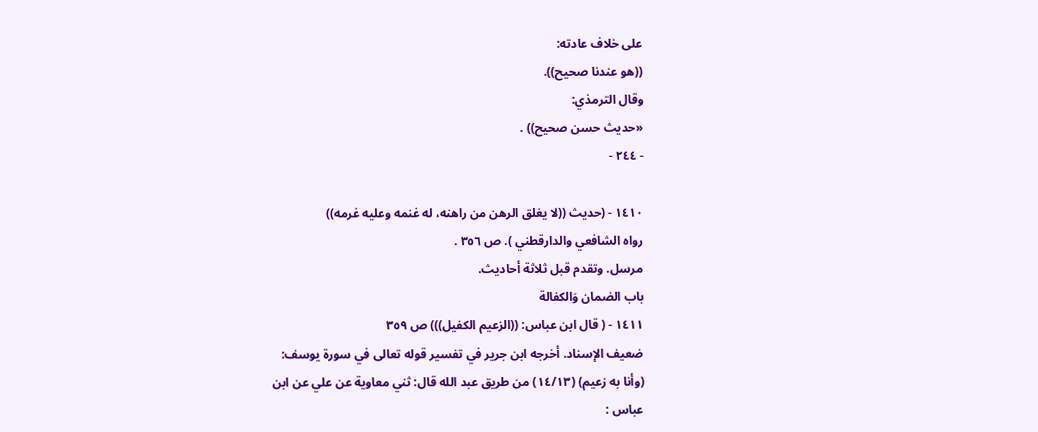على خلاف عادته:
((هو عندنا صحيح)).
وقال الترمذي:
«حديث حسن صحيح)) .
- ٢٤٤ -

١٤١٠ - (حديث ((لا يغلق الرهن من راهنه، له غنمه وعليه غرمه))
رواه الشافعي والدارقطني ). ص ٣٥٦ .
مرسل. وتقدم قبل ثلاثة أحاديث.
باب الضمان وَالكفالة
١٤١١ - ( قال ابن عباس: ((الزعيم الكفيل))) ص ٣٥٩
ضعيف الإسناد. أخرجه ابن جرير في تفسير قوله تعالى في سورة يوسف:
(وأنا به زعيم) (١٤/١٣) من طريق عبد الله قال: ثني معاوية عن علي عن ابن
عباس :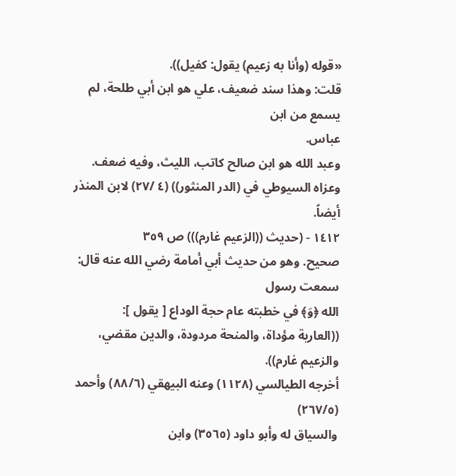«قوله (وأنا به زعيم) يقول: كفيل)).
قلت: وهذا سند ضعيف، علي هو ابن أبي طلحة، لم يسمع من ابن
عباس.
وعبد الله هو ابن صالح كاتب، الليث، وفيه ضعف.
وعزاه السيوطي في (الدر المنثور)) (٤ /٢٧) لابن المنذر أيضاً.
١٤١٢ - (حديث ((الزعيم غارم))) ص ٣٥٩
صحيح. وهو من حديث أبي أمامة رضي الله عنه قال: سمعت رسول
الله ﴿وَ﴾ في خطبته عام حجة الوداع [ يقول ]:
((العارية مؤداة، والمنحة مردودة، والدين مقضي، والزعيم غارم)).
أخرجه الطيالسي (١١٢٨) وعنه البيهقي (٨٨/٦) وأحمد (٢٦٧/٥)
والسياق له وأبو داود (٣٥٦٥) وابن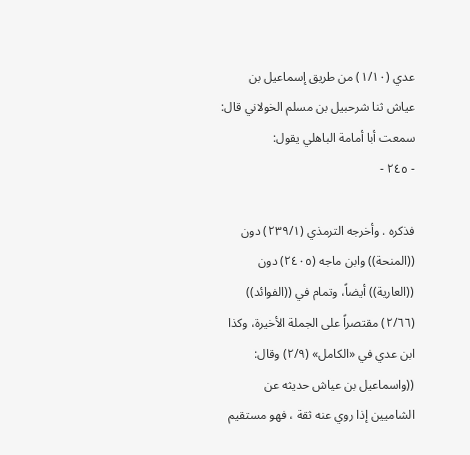عدي (١/١٠) من طريق إسماعيل بن
عياش ثنا شرحبيل بن مسلم الخولاني قال: سمعت أبا أمامة الباهلي يقول:
- ٢٤٥ -

فذكره . وأخرجه الترمذي (٢٣٩/١) دون ((المنحة)) وابن ماجه (٢٤٠٥) دون
((العارية)) أيضاً، وتمام في ((الفوائد)) (٢/٦٦) مقتصراً على الجملة الأخيرة، وكذا
ابن عدي في «الكامل» (٢/٩) وقال:
((واسماعيل بن عياش حديثه عن الشاميين إذا روي عنه ثقة ، فهو مستقيم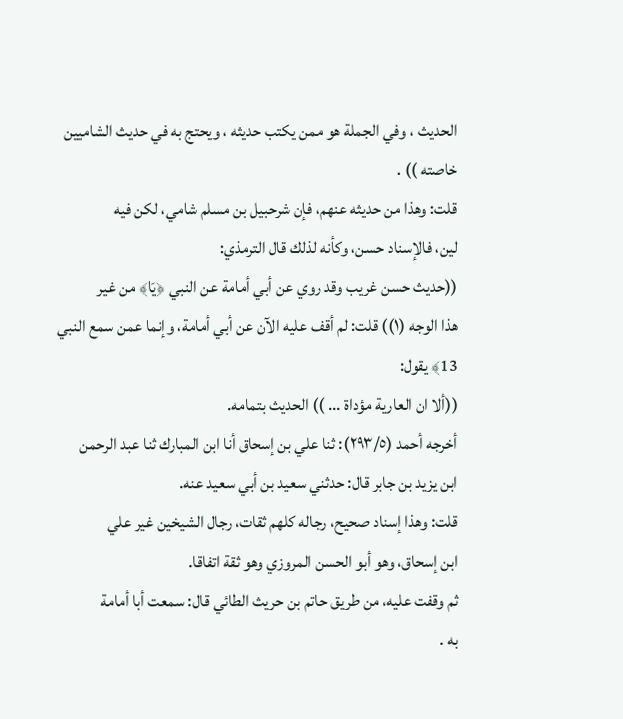الحديث ، وفي الجملة هو ممن يكتب حديثه ، ويحتج به في حديث الشاميين
خاصته )) .
قلت: وهذا من حديثه عنهم، فإن شرحبيل بن مسلم شامي، لكن فيه
لین، فالإسناد حسن، وکأنه لذلك قال الترمذي:
((حديث حسن غريب وقد روي عن أبي أمامة عن النبي ﴿يَا﴾ من غير
هذا الوجه (١)) قلت: لم أقف عليه الآن عن أبي أمامة، وإنما عمن سمع النبي
13﴾ يقول:
((ألا ان العارية مؤداة ... )) الحديث بتمامه.
أخرجه أحمد (٢٩٣/٥): ثنا علي بن إسحاق أنا ابن المبارك ثنا عبد الرحمن
ابن یزید بن جابر قال: حدثني سعید بن أبي سعيد عنه.
قلت: وهذا إسناد صحیح، رجاله كلهم ثقات، رجال الشيخين غير علي
ابن إسحاق، وهو أبو الحسن المروزي وهو ثقة اتفاقا.
ثم وقفت عليه، من طريق حاتم بن حريث الطائي قال: سمعت أبا أمامة
به .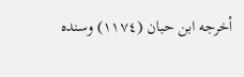أخرجه ابن حبان (١١٧٤) وسنده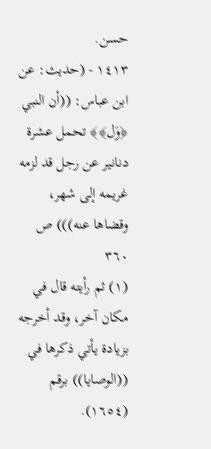حسن.
١٤١٣ - (حديث: عن ابن عباس: ((أن النبي ﴿وَل﴾﴾ تحمل عشرة
دنانير عن رجل قد لزمه غريمه إلى شهر، وقضاها عنه))) ص ٣٦٠
(١) ثم رأيته قال في مكان آخر، وقد أخرجه بزيادة يأتي ذكرها في ((الوصايا)) برقم (١٦٥٤).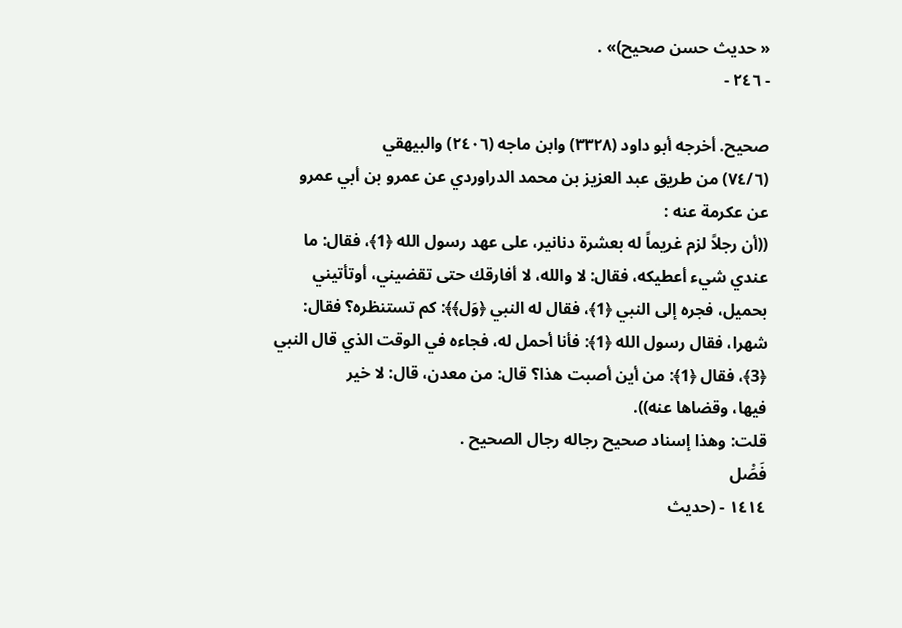« حديث حسن صحيح)» .
- ٢٤٦ -

صحيح. أخرجه أبو داود (٣٣٢٨) وابن ماجه (٢٤٠٦) والبيهقي
(٧٤/٦) من طريق عبد العزيز بن محمد الدراوردي عن عمرو بن أبي عمرو
عن عكرمة عنه :
((أن رجلاً لزم غريماً له بعشرة دنانير، على عهد رسول الله ﴿1﴾، فقال: ما
عندي شيء أعطيكه، فقال: لا والله، لا أفارقك حتى تقضيني، أوتأتيني
بحميل، فجره إلى النبي ﴿1﴾، فقال له النبي ﴿وَل﴾﴾: كم تستنظره؟ فقال:
شهرا، فقال رسول الله ﴿1﴾: فأنا أحمل له، فجاءه في الوقت الذي قال النبي
﴿3﴾، فقال ﴿1﴾: من أين أصبت هذا؟ قال: من معدن، قال: لا خير
فيها، وقضاها عنه)).
قلت: وهذا إسناد صحيح رجاله رجال الصحيح .
فَصَْل
١٤١٤ - (حديث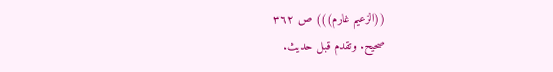((الزعيم غارم))) ص ٣٦٢
صحیح. وتقدم قبل حدیث.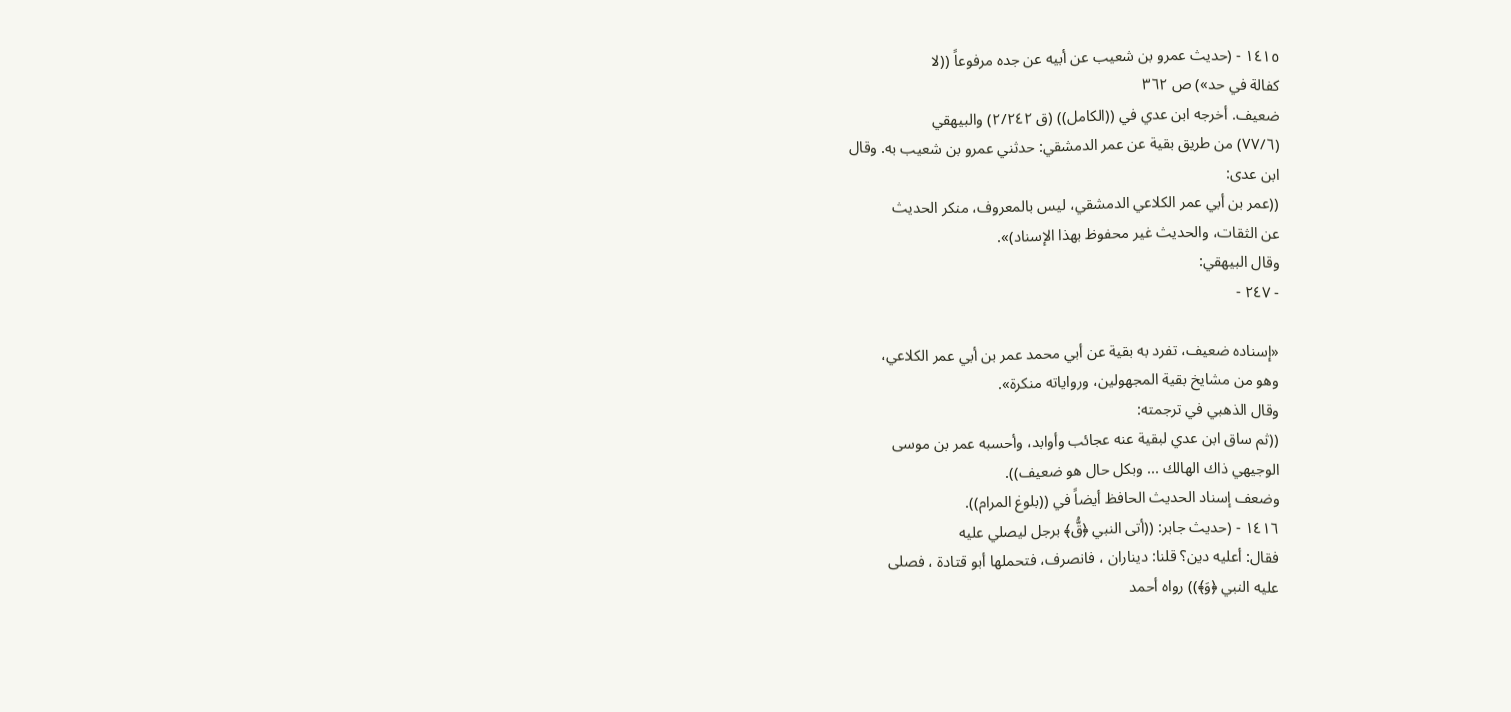١٤١٥ - (حديث عمرو بن شعيب عن أبيه عن جده مرفوعاً ((لا
کفالة في حد») ص ٣٦٢
ضعيف. أخرجه ابن عدي في ((الكامل)) (ق ٢/٢٤٢) والبيهقي
(٧٧/٦) من طريق بقية عن عمر الدمشقي: حدثني عمرو بن شعيب به. وقال
ابن عدی:
((عمر بن أبي عمر الكلاعي الدمشقي، ليس بالمعروف، منكر الحديث
عن الثقات، والحديث غير محفوظ بهذا الإسناد)».
وقال البيهقي:
- ٢٤٧ -

«إسناده ضعيف، تفرد به بقية عن أبي محمد عمر بن أبي عمر الكلاعي،
وهو من مشايخ بقية المجهولين، ورواياته منكرة».
وقال الذهبي في ترجمته:
((ثم ساق ابن عدي لبقية عنه عجائب وأوابد، وأحسبه عمر بن موسى
الوجيهي ذاك الهالك ... وبكل حال هو ضعيف)).
وضعف إسناد الحديث الحافظ أيضاً في ((بلوغ المرام)).
١٤١٦ - (حديث جابر: ((أتى النبي ﴿قُّ﴾ برجل ليصلي عليه
فقال: أعليه دين؟ قلنا: ديناران ، فانصرف، فتحملها أبو قتادة ، فصلى
عليه النبي ﴿وَ﴾)) رواه أحمد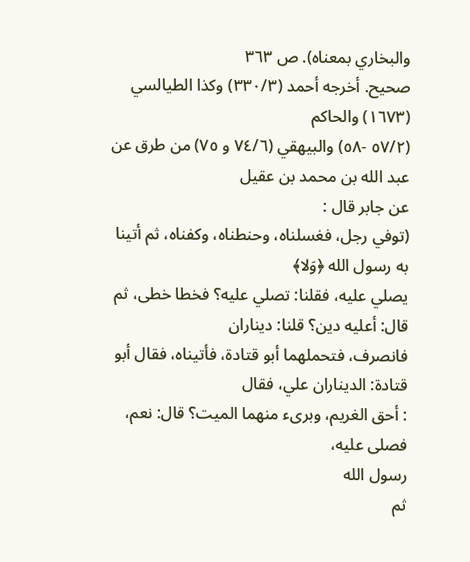والبخاري بمعناه). ص ٣٦٣
صحيح. أخرجه أحمد (٣٣٠/٣) وكذا الطيالسي (١٦٧٣) والحاكم
(٥٧/٢ -٥٨) والبيهقي (٧٤/٦ و ٧٥) من طرق عن عبد الله بن محمد بن عقيل
عن جابر قال :
(توفي رجل، فغسلناه، وحنطناه، وكفناه، ثم أتينا به رسول الله ﴿وَلا﴾
يصلي عليه، فقلنا: تصلي عليه؟ فخطا خطى، ثم قال: أعليه دين؟ قلنا: ديناران
فانصرف، فتحملهما أبو قتادة، فأتيناه، فقال أبو قتادة: الديناران علي، فقال
: أحق الغريم، وبرىء منهما الميت؟ قال: نعم، فصلى عليه،
رسول الله
ثم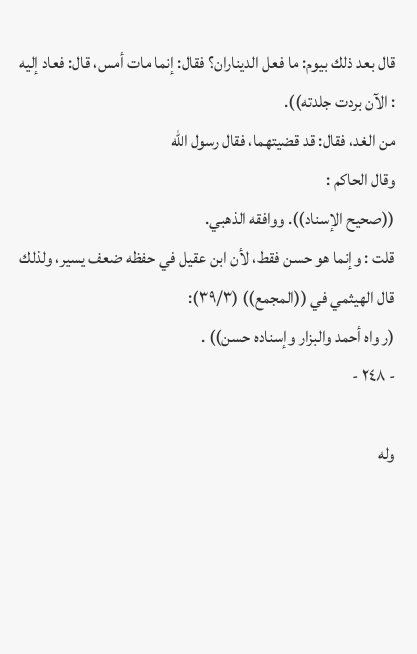قال بعد ذلك بيوم: ما فعل الديناران؟ فقال: إنما مات أمس، قال: فعاد إليه
: الآن بردت جلدته)).
من الغد، فقال: قد قضيتهما، فقال رسول الله
وقال الحاكم :
((صحيح الإسناد)). ووافقه الذهبي.
قلت : وإنما هو حسن فقط، لأن ابن عقيل في حفظه ضعف يسير، ولذلك
قال الهيثمي في ((المجمع)) (٣٩/٣):
(ر واه أحمد والبزار وإسناده حسن)) .
- ٢٤٨ -

وله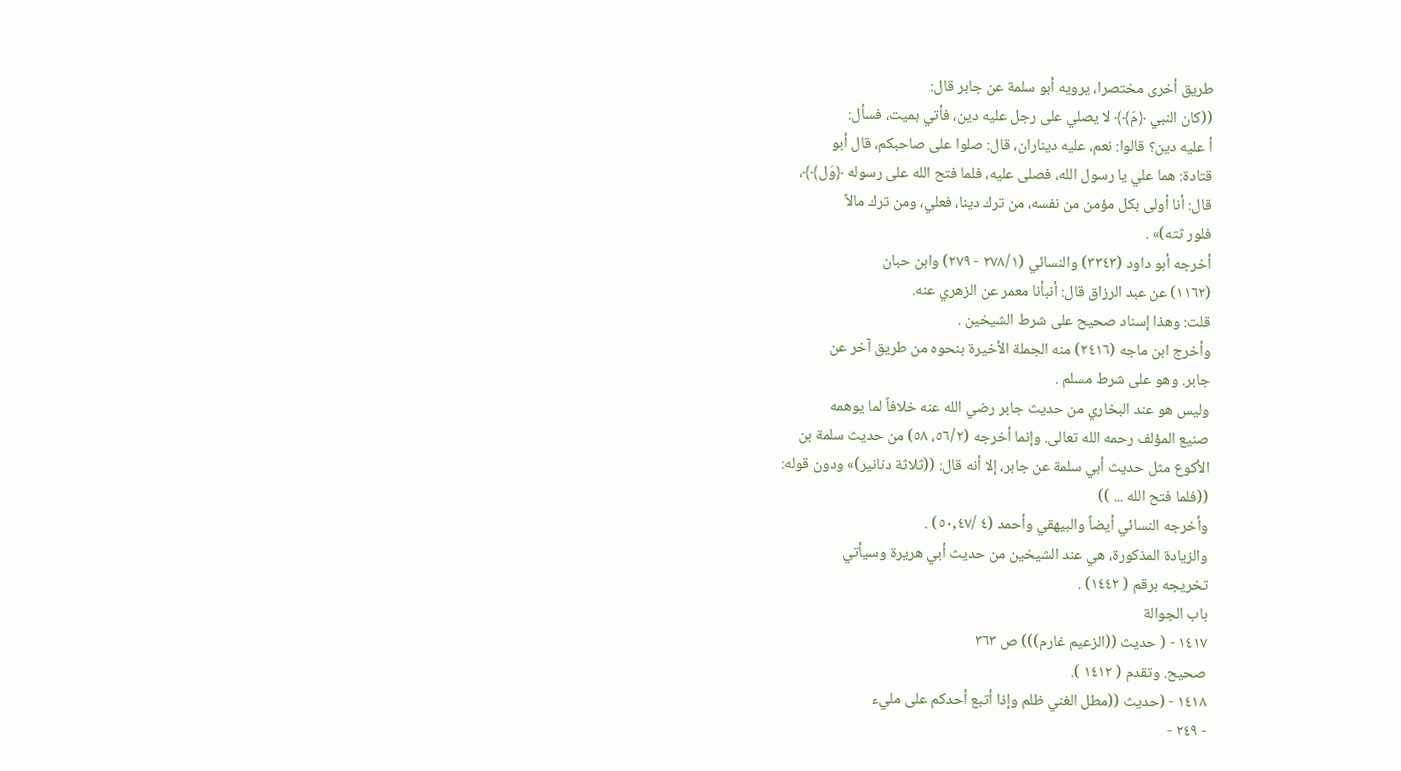طريق أخرى مختصرا، يرويه أبو سلمة عن جابر قال:
((كان النبي ﴿مَ﴾﴾ لا يصلي على رجل عليه دين، فأتي بميت، فسأل:
أ عليه دين؟ قالوا: نعم، عليه ديناران، قال: صلوا على صاحبكم، قال أبو
قتادة: هما علي يا رسول الله، فصلى عليه، فلما فتح الله على رسوله ﴿وَل﴾﴾،
قال: أنا أولى بكل مؤمن من نفسه، من ترك دينا، فعلي، ومن ترك مالاً
فلور ثته)» .
أخرجه أبو داود (٣٣٤٣) والنسائي (٢٧٨/١ - ٢٧٩) وابن حبان
(١١٦٢) عن عبد الرزاق قال: أنبأنا معمر عن الزهري عنه.
قلت: وهذا إسناد صحيح على شرط الشيخين .
وأخرج ابن ماجه (٢٤١٦) منه الجملة الأخيرة بنحوه من طريق آخر عن
جابر. وهو على شرط مسلم .
وليس هو عند البخاري من حديث جابر رضي الله عنه خلافاً لما يوهمه
صنيع المؤلف رحمه الله تعالى. وإنما أخرجه (٥٦/٢، ٥٨) من حديث سلمة بن
الأكوع مثل حديث أبي سلمة عن جابر، إلا أنه قال: ((ثلاثة دنانير)» ودون قوله:
((فلما فتح الله ... ))
وأخرجه النسائي أيضاً والبيهقي وأحمد (٤ /٥٠,٤٧) .
والزيادة المذكورة، هي عند الشيخين من حديث أبي هريرة وسيأتي
تخريجه برقم ( ١٤٤٢) .
باب الجوالة
١٤١٧ - ( حديث ((الزعيم غارم))) ص ٣٦٣
صحيح. وتقدم ( ١٤١٢ ).
١٤١٨ - (حديث ((مطل الغني ظلم وإذا أتبع أحدكم على مليء
- ٢٤٩ -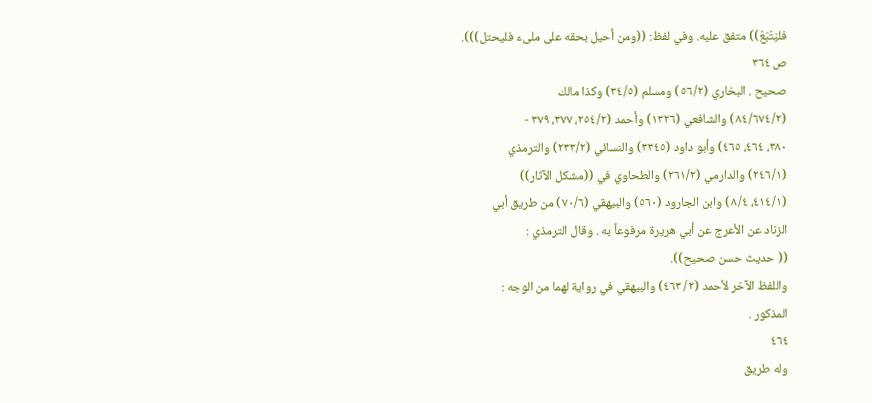فليَتْبَعْ)) متفق عليه. وفي لفظ: ((ومن أحيل بحقه على ملىء فليحتل))).
ص ٣٦٤
صحيح . البخاري (٥٦/٢) ومسلم (٣٤/٥) وكذا مالك
(٨٤/٦٧٤/٢) والشافعي (١٣٢٦) وأحمد (٢٥٤/٢، ٣٧٧، ٣٧٩ -
٣٨٠، ٤٦٤، ٤٦٥) وأبو داود (٣٣٤٥) والنسائي (٢٣٣/٢) والترمذي
(٢٤٦/١) والدارمي (٢٦١/٢) والطحاوي في ((مشكل الآثار))
(٤١٤/١، ٨/٤) وابن الجارود (٥٦٠) والبيهقي (٧٠/٦) من طريق أبي
الزناد عن الأعرج عن أبي هريرة مرفوعاً به . وقال الترمذي :
(( حديث حسن صحيح)).
واللفظ الآخر لأحمد (٢/ ٤٦٣) والبيهقي في رواية لهما من الوجه :
المذكور .
٤٦٤
وله طريق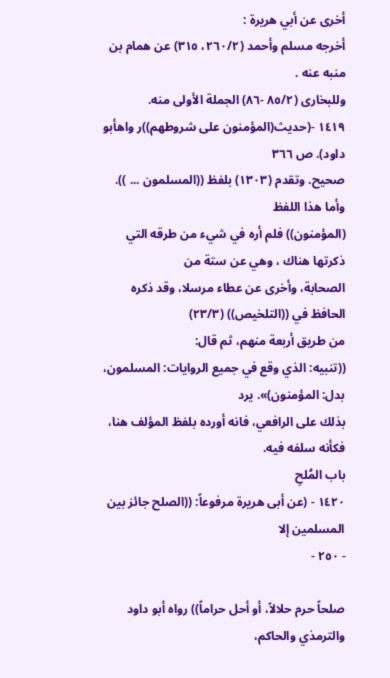أخرى عن أبي هريرة :
أخرجه مسلم وأحمد (٢٦٠/٢، ٣١٥) عن همام بن منبه عنه .
وللبخارى (٨٥/٢ -٨٦) الجملة الأولى منه.
١٤١٩ -(حدیث(المؤمنون علی شروطهم))ر واهأبو داود). ص ٣٦٦
صحيح. وتقدم (١٣٠٣) بلفظ ((المسلمون ... )). وأما هذا اللفظ
(المؤمنون)) فلم أره في شيء من طرقه التي ذكرتها هناك ، وهي عن ستة من
الصحابة، وأخرى عن عطاء مرسلا، وقد ذكره الحافظ في ((التلخيص)) (٢٣/٣)
من طريق أربعة منهم، ثم قال:
((تنبيه: الذي وقع في جميع الروايات: المسلمون، بدل: المؤمنون)». يرد
بذلك على الرافعي، فانه أورده بلفظ المؤلف هنا، فكأنه سلفه فيه.
باب المُلحِ
١٤٢٠ - (عن أبى هريرة مرفوعاً: ((الصلح جائز بين المسلمين إلا
- ٢٥٠ -

صلحاً حرم حلالاً، أو أحل حراماً)) رواه أبو داود والترمذي والحاكم،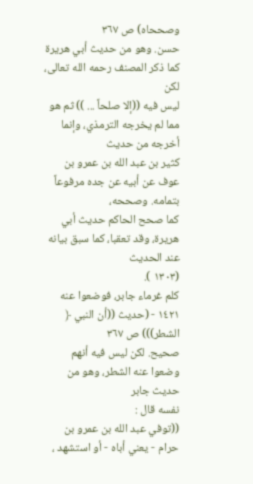وصححاه) ص ٣٦٧
حسن. وهو من حديث أبي هريرة كما ذكر المصنف رحمه الله تعالى، لكن
ليس فيه ((إلا صلحاً ... )) ثم هو مما لم يخرجه الترمذي، وإنما أخرجه من حديث
کثیر بن عبد الله بن عمرو بن عوف عن أبيه عن جده مرفوعاً بتمامه. وصححه،
كما صحح الحاكم حديث أبي هريرة، وقد تعقبا، كما سبق بيانه عند الحديث
(١٣٠٣ ).
كلم غرماء جابر، فوضعوا عنه
١٤٢١ - (حديث ((أن النبي ﴿
الشطر))) ص ٣٦٧
صحيح. لكن ليس فيه أنهم وضعوا عنه الشطر، وهو من حديث جابر
نفسه قال :
((توفي عبد الله بن عمرو بن حرام - يعني أباه - أو استشهد ،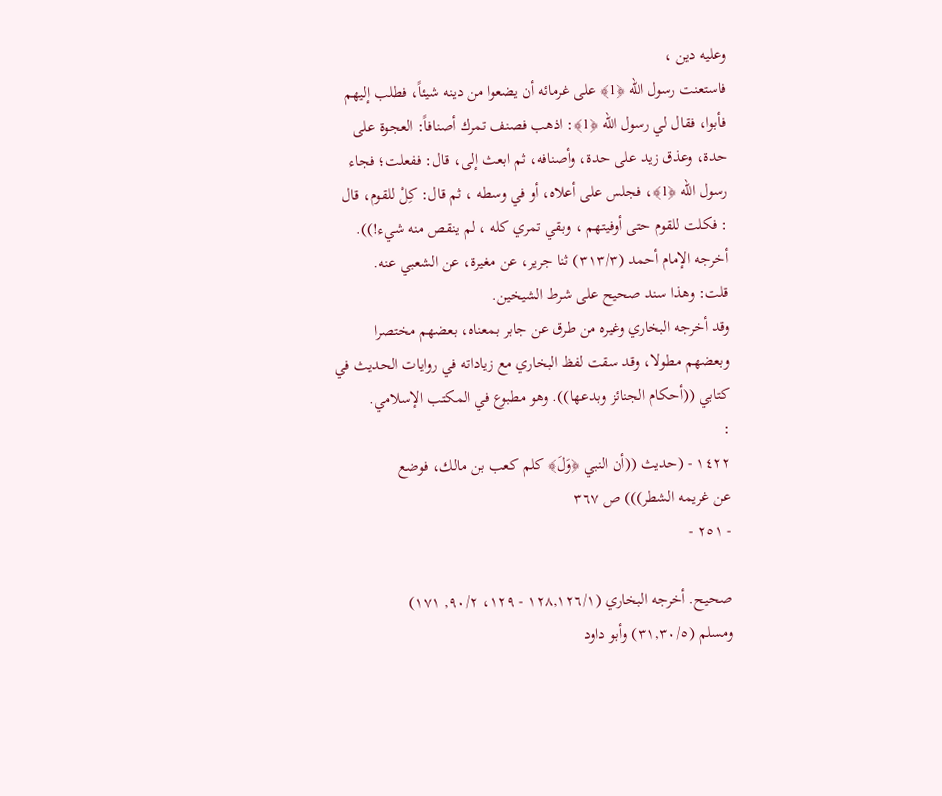وعليه دين ،
فاستعنت رسول الله ﴿1﴾ على غرمائه أن يضعوا من دينه شيئاً، فطلب إليهم
فأبوا، فقال لي رسول الله ﴿1﴾: اذهب فصنف تمرك أصنافاً: العجوة على
حدة، وعذق زيد على حدة، وأصنافه، ثم ابعث إلى، قال: ففعلت؛ فجاء
رسول الله ﴿1﴾، فجلس على أعلاه، أو في وسطه ، ثم قال: كِلْ للقوم، قال
: فكلت للقوم حتى أوفيتهم ، وبقي تمري كله ، لم ينقص منه شيء!)).
أخرجه الإمام أحمد (٣١٣/٣) ثنا جرير، عن مغيرة، عن الشعبي عنه.
قلت: وهذا سند صحيح على شرط الشيخين.
وقد أخرجه البخاري وغيره من طرق عن جابر بمعناه، بعضهم مختصرا
وبعضهم مطولا، وقد سقت لفظ البخاري مع زياداته في روايات الحديث في
كتابي ((أحكام الجنائز وبدعها)). وهو مطبوع في المكتب الإسلامي.
:
١٤٢٢ - (حديث ((أن النبي ﴿وَلَ﴾ كلم كعب بن مالك، فوضع
عن غريمه الشطر))) ص ٣٦٧
- ٢٥١ -

صحيح. أخرجه البخاري (١٢٨,١٢٦/١ - ١٢٩، ٩٠/٢, ١٧١)
ومسلم (٣١,٣٠/٥) وأبو داود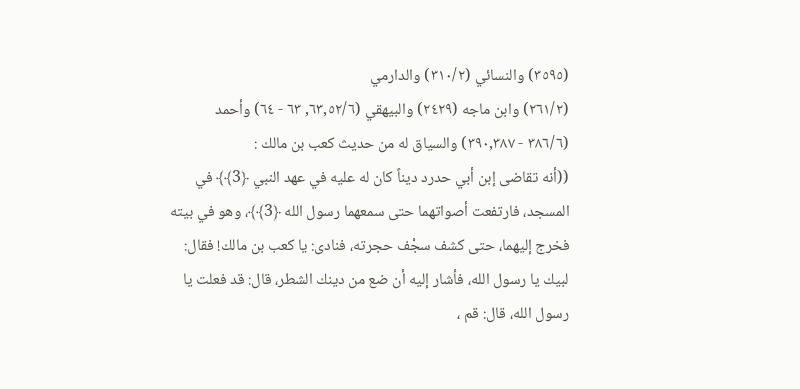(٣٥٩٥) والنسائي (٣١٠/٢) والدارمي
(٢٦١/٢) وابن ماجه (٢٤٢٩) والبيهقي (٦٣,٥٢/٦, ٦٣ - ٦٤) وأحمد
(٣٨٦/٦ - ٣٩٠,٣٨٧) والسياق له من حديث كعب بن مالك :
((أنه تقاضى إبن أبي حدرد ديناً كان له عليه في عهد النبي ﴿3﴾﴾ في
المسجد، فارتفعت أصواتهما حتى سمعهما رسول الله ﴿3﴾﴾، وهو في بيته
فخرج إلیھما، حتى كشف سجْف حجرته، فنادى: يا كعب بن مالك! فقال:
لبيك يا رسول الله، فأشار إليه أن ضع من دينك الشطر، قال: قد فعلت يا
رسول الله، قال: قم ،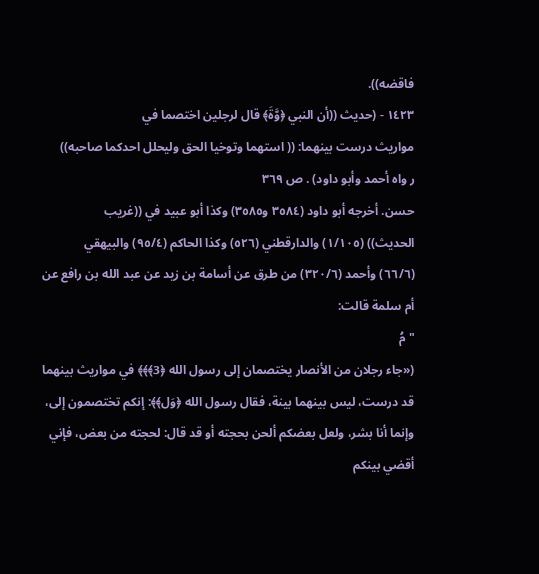فاقضه)).
١٤٢٣ - (حديث ((أن النبي ﴿وَّةَ﴾ قال لرجلين اختصما في
مواريث درست بينهما: (( استهما وتوخيا الحق وليحلل احدكما صاحبه))
ر واه أحمد وأبو داود) . ص ٣٦٩
حسن. أخرجه أبو داود (٣٥٨٤ و٣٥٨٥) وكذا أبو عبيد في ((غريب
الحديث)) (١/١٠٥) والدارقطني (٥٢٦) وكذا الحاكم (٩٥/٤) والبيهقي
(٦٦/٦) وأحمد (٣٢٠/٦) من طرق عن أسامة بن زيد عن عبد الله بن رافع عن
أم سلمة قالت:
"مُ
(«جاء رجلان من الأنصار يختصمان إلى رسول الله ﴿3﴾﴾﴾ في مواريث بينهما
قد درست، ليس بينهما بينة، فقال رسول الله ﴿وَل﴾﴾: إنكم تختصمون إلى،
وإنما أنا بشر، ولعل بعضكم ألحن بحجته أو قد قال: لحجته من بعض، فإني
أقضي بينكم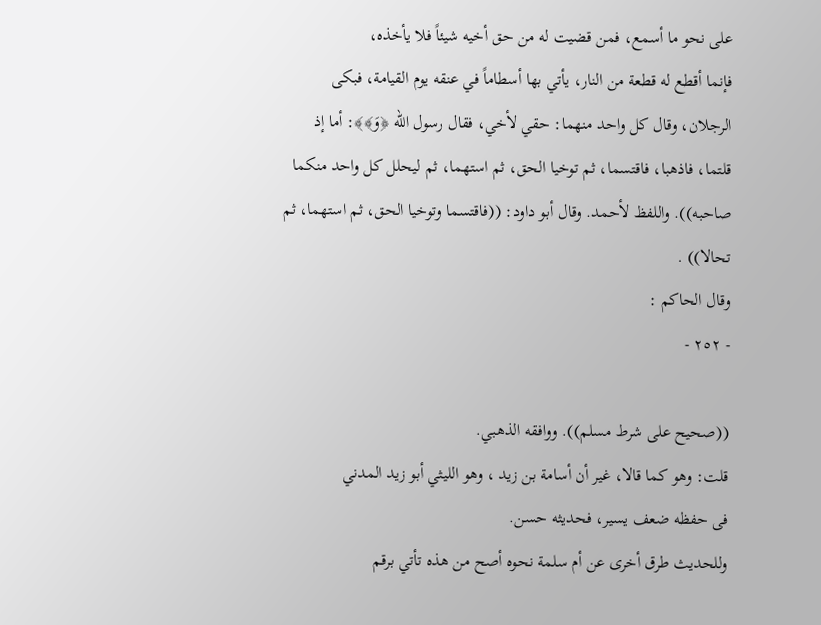على نحو ما أسمع، فمن قضيت له من حق أخيه شيئاً فلا يأخذه،
فإنما أقطع له قطعة من النار، يأتي بها أسطاماً في عنقه يوم القيامة، فبكى
الرجلان، وقال كل واحد منهما: حقي لأخي، فقال رسول الله ﴿وَ﴾﴾: أما إذ
قلتما، فاذهبا، فاقتسما، ثم توخيا الحق، ثم استهما، ثم ليحلل كل واحد منكما
صاحبه)). واللفظ لأحمد. وقال أبو داود: ((فاقتسما وتوخيا الحق، ثم استهما، ثم
تحالا)) .
وقال الحاكم :
- ٢٥٢ -

((صحيح على شرط مسلم)). ووافقه الذهبي.
قلت: وهو كما قالا، غير أن أسامة بن زيد ، وهو الليثي أبو زيد المدني
فی حفظه ضعف یسیر، فحديثه حسن.
وللحديث طرق أخرى عن أم سلمة نحوه أصح من هذه تأتي برقم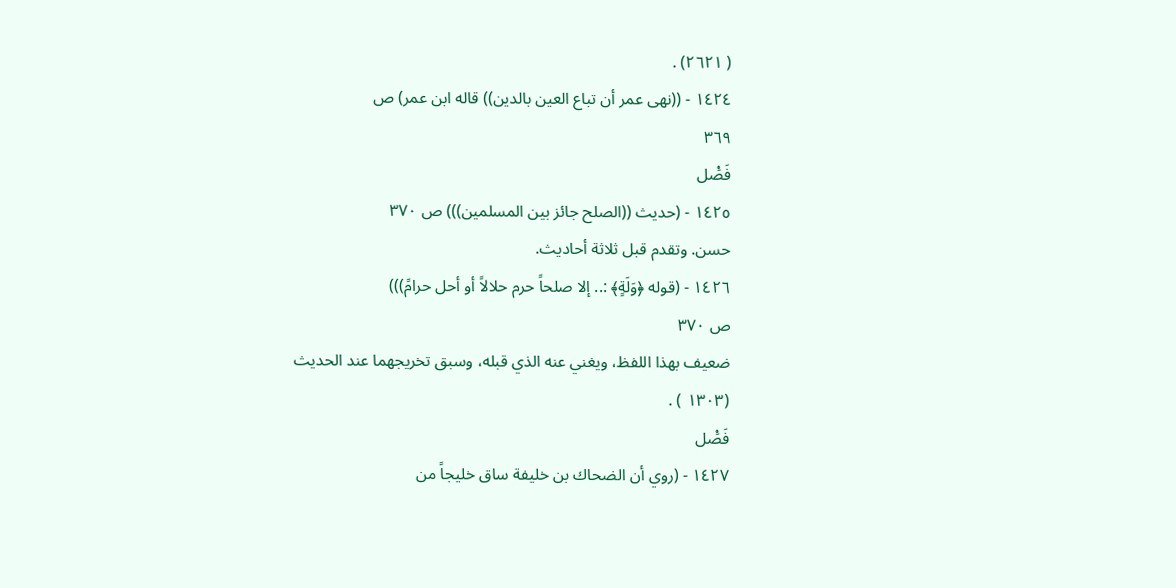( ٢٦٢١) .
١٤٢٤ - ((نهى عمر أن تباع العين بالدين)) قاله ابن عمر) ص
٣٦٩
فَصَْل
١٤٢٥ - (حديث ((الصلح جائز بين المسلمين))) ص ٣٧٠
حسن. وتقدم قبل ثلاثة أحاديث.
١٤٢٦ - (قوله ﴿وَلَةٍ﴾ :.. إلا صلحاً حرم حلالاً أو أحل حرامً)))
ص ٣٧٠
ضعيف بهذا اللفظ، ويغني عنه الذي قبله، وسبق تخريجهما عند الحديث
(١٣٠٣ ) .
فَصَْل
١٤٢٧ - (روي أن الضحاك بن خليفة ساق خليجاً من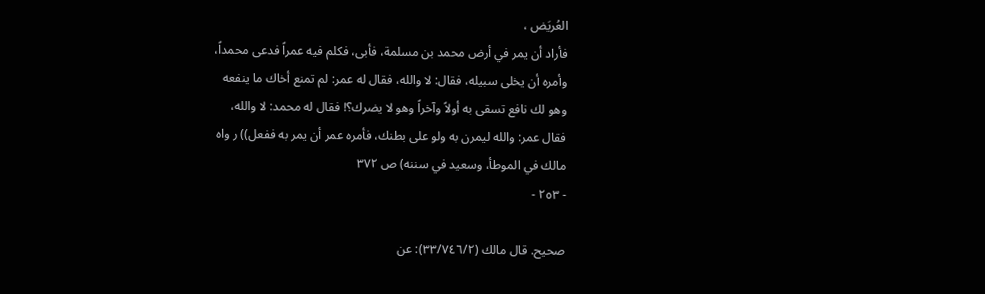العُريَض ،
فأراد أن يمر في أرض محمد بن مسلمة، فأبى، فكلم فيه عمراً فدعى محمداً،
وأمره أن يخلى سبيله، فقال: لا والله، فقال له عمر: لم تمنع أخاك ما ينفعه
وهو لك نافع تسقى به أولاً وآخراً وهو لا يضرك؟! فقال له محمد: لا والله،
فقال عمر: والله لیمرن به ولو على بطنك، فأمره عمر أن يمر به ففعل)) ر واه
مالك في الموطأ، وسعید في سننه) ص ٣٧٢
- ٢٥٣ -

صحيح. قال مالك (٣٣/٧٤٦/٢): عن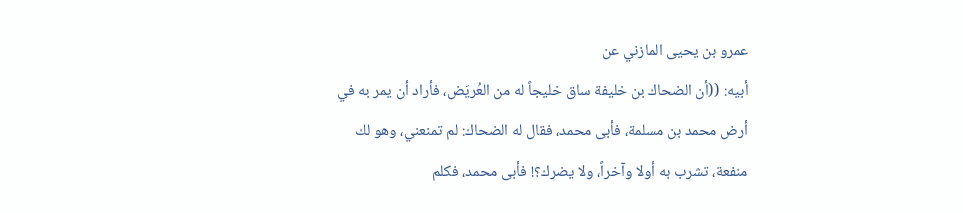عمرو بن يحيى المازني عن
أبيه: ((أن الضحاك بن خليفة ساق خليجاً له من العُريَض، فأراد أن يمر به في
أرض محمد بن مسلمة، فأبى محمد، فقال له الضحاك: لم تمنعني، وهو لك
منفعة، تشرب به أولا وآخراً، ولا يضرك؟! فأبى محمد، فكلم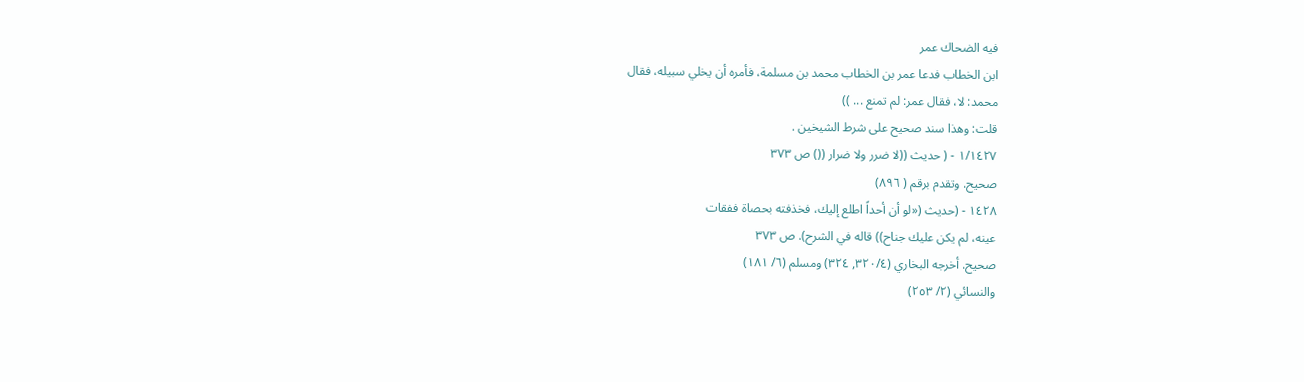فيه الضحاك عمر
ابن الخطاب فدعا عمر بن الخطاب محمد بن مسلمة، فأمره أن يخلي سبيله، فقال
محمد: لا، فقال عمر: لم تمنع ... ))
قلت: وهذا سند صحيح على شرط الشيخين .
١/١٤٢٧ - ( حديث ((لا ضرر ولا ضرار (() ص ٣٧٣
صحيح. وتقدم برقم ( ٨٩٦)
١٤٢٨ - (حديث («لو أن أحداً اطلع إليك، فخذفته بحصاة ففقات
عینه، لم یکن علیك جناح)) قاله في الشرح). ص ٣٧٣
صحيح. أخرجه البخاري (٣٢٠/٤, ٣٢٤) ومسلم (٦/ ١٨١)
والنسائي (٢/ ٢٥٣)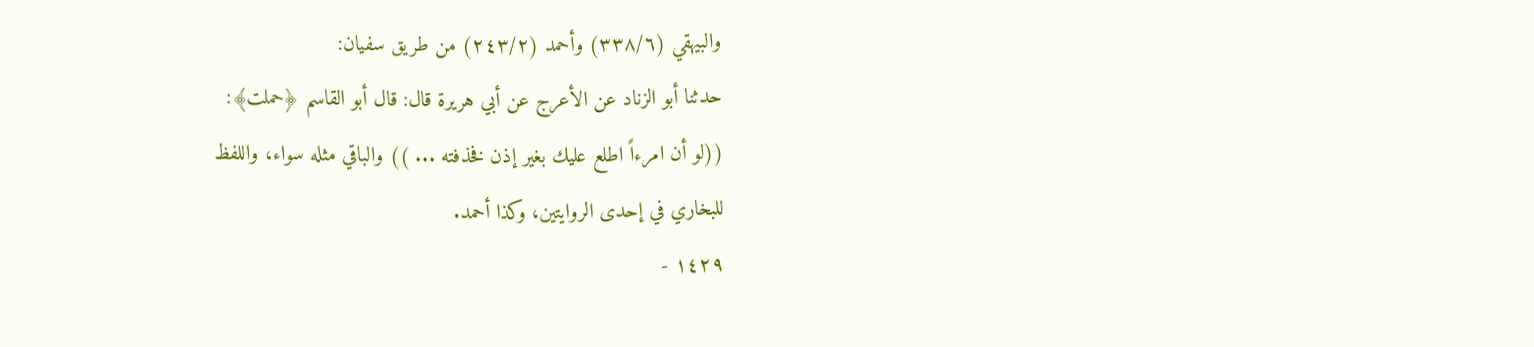والبيهقي (٣٣٨/٦) وأحمد (٢٤٣/٢) من طريق سفيان:
حدثنا أبو الزناد عن الأعرج عن أبي هريرة قال: قال أبو القاسم ﴿حملت﴾:
((لو أن امرءاً اطلع عليك بغير إذن فخذفته ... )) والباقي مثله سواء، واللفظ
للبخاري في إحدى الروايتين، وكذا أحمد.
١٤٢٩ -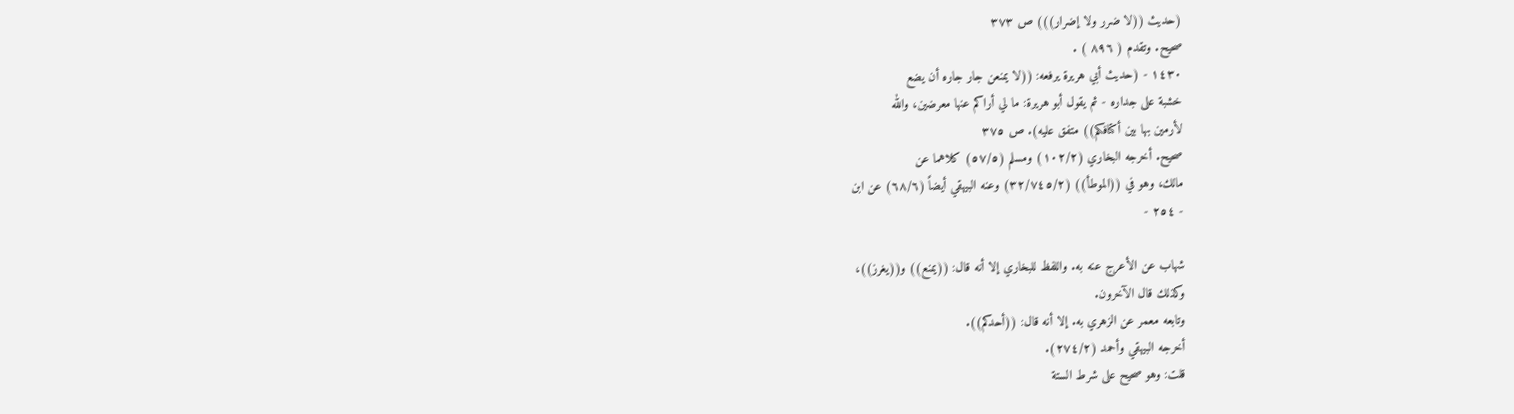(حديث ((لا ضرر ولا إضرار))) ص ٣٧٣
صحيح. وتقدم ( ٨٩٦ ) .
١٤٣٠ - (حديث أبي هريرة يرفعه: ((لا يمنعن جار جاره أن يضع
خشبة على جداره - ثم يقول أبو هريرة: ما لي أراكم عنها معرضين، والله
لأرمين بها بين أكتافكم)) متفق عليه). ص ٣٧٥
صحيح. أخرجه البخاري (١٠٢/٢) ومسلم (٥٧/٥) كلاهما عن
مالك، وهو في ((الموطأ)) (٣٢/٧٤٥/٢) وعنه البيهقي أيضاً (٦٨/٦) عن ابن
- ٢٥٤ -

شهاب عن الأعرج عنه به. واللفظ للبخاري إلا أنه قال: ((يمنع)) و((يغرز))،
وكذلك قال الآخرون.
وتابعه معمر عن الزهري به. إلا أنه قال: ((أحدكم)).
أخرجه البيهقي وأحمد (٢٧٤/٢).
قلت: وهو صحيح على شرط الستة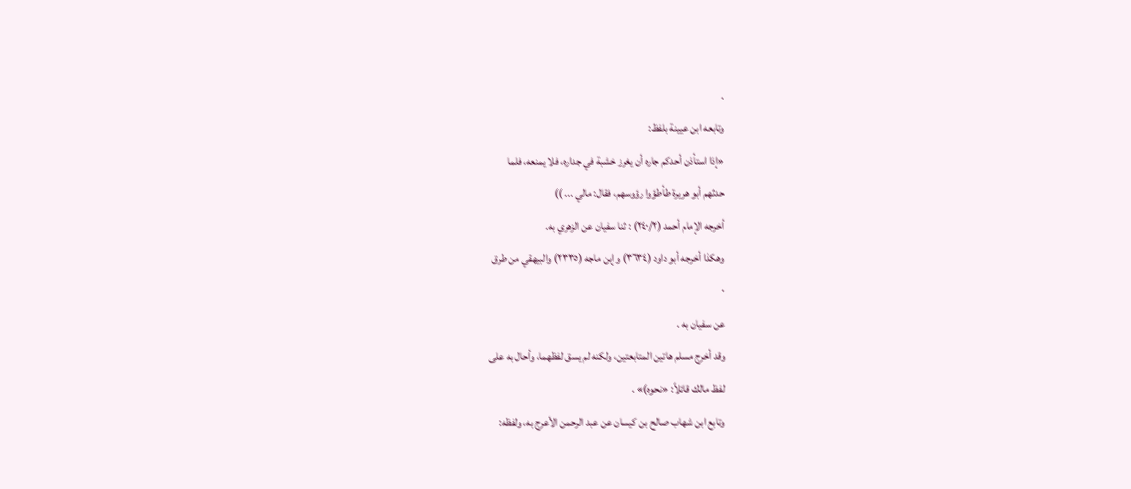.
وتابعه ابن عيينة بلفظ:
«إذا استأذن أحدكم جاره أن يغرز خشبة في جداره، فلا يمنعه، فلما
حدثهم أبو هريرة طأطؤوا رؤوسهم، فقال: مالي ... ))
أخرجه الإمام أحمد (٢٤٠/٢) : ثنا سفيان عن الزهري به.
وهكذا أخرجه أبو داود (٣٦٣٤) وإبن ماجه (٢٣٣٥) والبيهقي من طرق
٠
عن سفيان به .
وقد أخرج مسلم هاتين المتابعتين، ولكنه لم يسق لفظهما، وأحال به على
لفظ مالك قائلاً: «نحوه)» .
وتابع ابن شهاب صالح بن كيسان عن عبد الرحمن الأعرج به، ولفظه: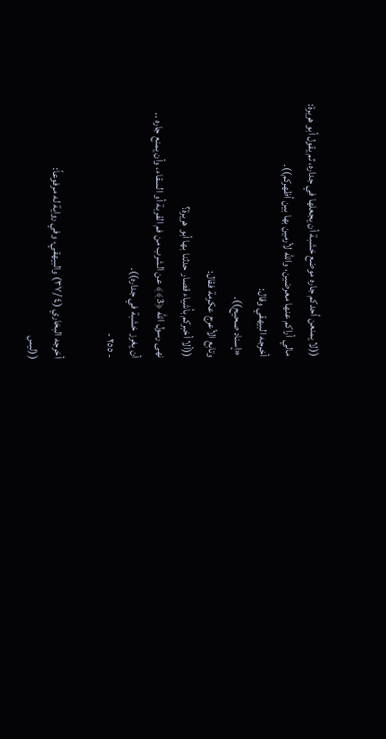((لا يمنعن أحدكم جاره موضع خشبة أن يجعلها في جداره، ثم يقول أبو هريرة:
مالي أراكم عنها معرضين، والله لأرمين بها بين أظهركم)).
أخرجه البيهقي وقال:
«إسناد صحيح)).
وتابع الأعرج عكرمة فقال:
((ألا أخبركم بأشياء قصار حدثنا بها أبو هريرة؟
نهى رسول الله ﴿3﴾﴾ عن الشرب من فم القربة أو السقاء، وأن يمنع جاره ..
أن يغرز خشبة في جداره)).
- ٢٥٥ -

أخرجه البخاري (٤ /٣٧) والبيهقي، وفي رواية له مرفوعاً:
((ليس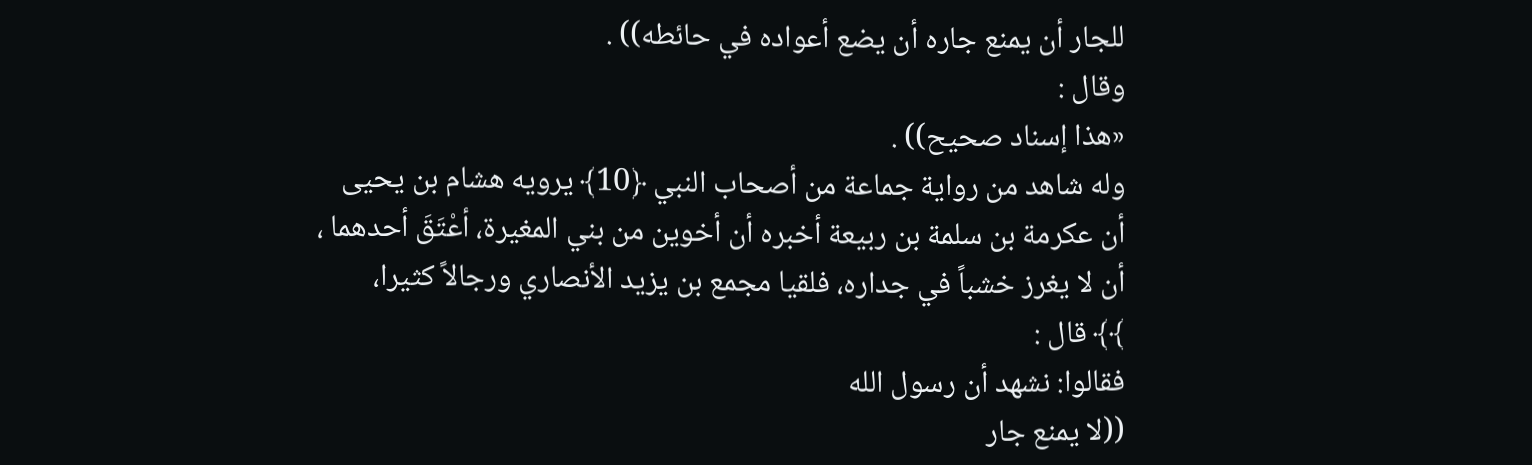للجار أن يمنع جاره أن يضع أعواده في حائطه)) .
وقال :
«هذا إسناد صحيح)) .
وله شاهد من رواية جماعة من أصحاب النبي ﴿10﴾ يرويه هشام بن يحيى
أن عكرمة بن سلمة بن ربيعة أخبره أن أخوين من بني المغيرة، أعْتَقَ أحدهما ،
أن لا يغرز خشباً في جداره، فلقيا مجمع بن يزيد الأنصاري ورجالاً كثيرا،
﴾﴾ قال :
فقالوا: نشهد أن رسول الله
((لا يمنع جار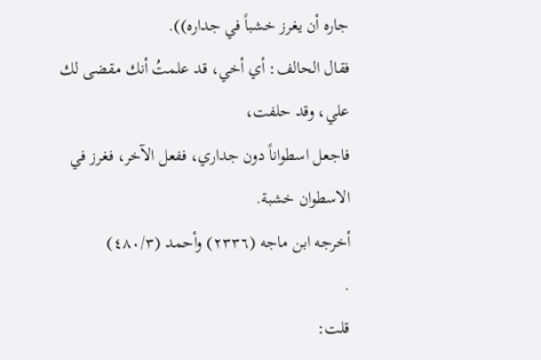جاره أن يغرز خشباً في جداره)).
فقال الحالف: أي أخي، قد علمتُ أنك مقضى لك علي، وقد حلفت،
فاجعل اسطواناً دون جداري، ففعل الآخر، فغرز في الاسطوان خشبة.
أخرجه ابن ماجه (٢٣٣٦) وأحمد (٤٨٠/٣)
.
قلت: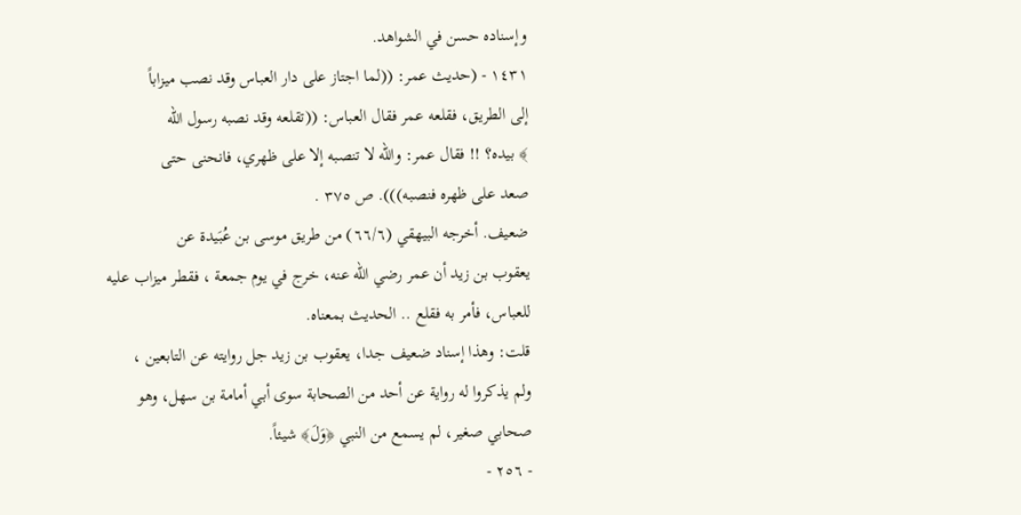وإسناده حسن في الشواهد.
١٤٣١ - (حديث عمر: ((لما اجتاز على دار العباس وقد نصب ميزاباً
إلى الطريق، فقلعه عمر فقال العباس: ((تقلعه وقد نصبه رسول الله
﴾ بيده؟ !! فقال عمر: والله لا تنصبه إلا على ظهري، فانحنى حتى
صعد على ظهره فنصبه))). ص ٣٧٥ .
ضعيف. أخرجه البيهقي (٦٦/٦) من طريق موسى بن عُبَيدة عن
يعقوب بن زيد أن عمر رضي الله عنه، خرج في يوم جمعة ، فقطر ميزاب عليه
للعباس، فأمر به فقلع .. الحديث بمعناه.
قلت: وهذا إسناد ضعيف جدا، يعقوب بن زيد جل روايته عن التابعين ،
ولم يذكروا له رواية عن أحد من الصحابة سوى أبي أمامة بن سهل، وهو
صحابي صغير، لم يسمع من النبي ﴿وَلَ﴾ شيئاً.
- ٢٥٦ -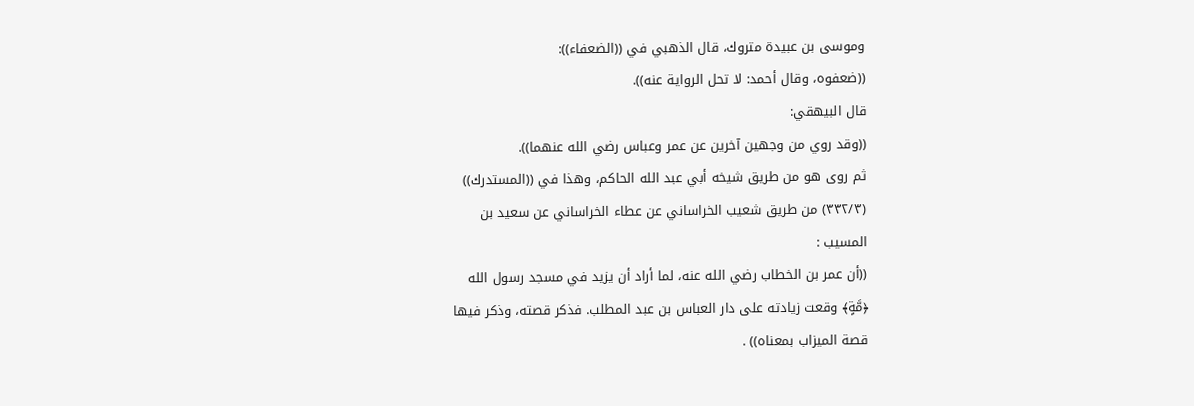وموسى بن عبيدة متروك، قال الذهبي في ((الضعفاء)):
((ضعفوه، وقال أحمد: لا تحل الرواية عنه)).
قال البيهقي:
((وقد روي من وجهين آخرين عن عمر وعباس رضي الله عنهما)).
ثم روى هو من طريق شيخه أبي عبد الله الحاكم، وهذا في ((المستدرك))
(٣٣٢/٣) من طريق شعيب الخراساني عن عطاء الخراساني عن سعيد بن
المسيب :
((أن عمر بن الخطاب رضي الله عنه، لما أراد أن يزيد في مسجد رسول الله
﴿مَّةٍ﴾ وقعت زيادته على دار العباس بن عبد المطلب. فذكر قصته، وذكر فيها
قصة الميزاب بمعناه)) .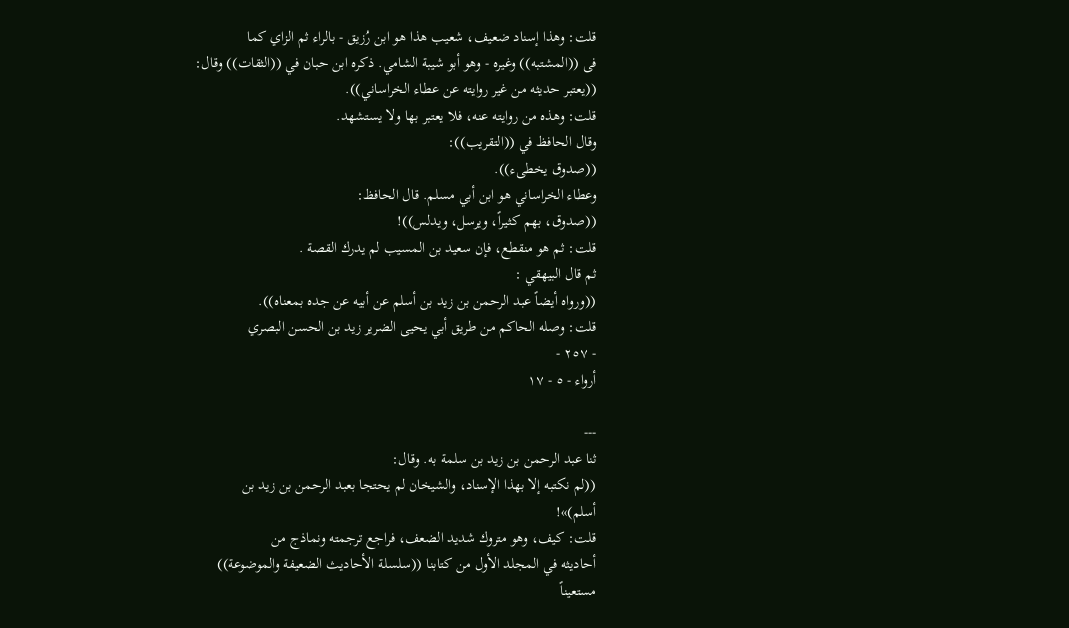قلت: وهذا إسناد ضعيف، شعيب هذا هو ابن رُزيق - بالراء ثم الزاي كما
فى ((المشتبه)) وغيره - وهو أبو شيبة الشامي. ذكره ابن حبان في ((الثقات)) وقال:
((يعتبر حديثه من غير روايته عن عطاء الخراساني)).
قلت: وهذه من روايته عنه، فلا يعتبر بها ولا يستشهد.
وقال الحافظ في ((التقريب)):
((صدوق يخطىء)).
وعطاء الخراساني هو ابن أبي مسلم. قال الحافظ:
((صدوق، بهم كثيراً، ويرسل، ويدلس))!
قلت: ثم هو منقطع، فإن سعيد بن المسيب لم يدرك القصة .
ثم قال البيهقي :
((ورواه أيضاً عبد الرحمن بن زيد بن أسلم عن أبيه عن جده بمعناه)).
قلت: وصله الحاكم من طريق أبي يحيى الضرير زيد بن الحسن البصري
- ٢٥٧ -
أرواء - ٥ - ١٧

---
ثنا عبد الرحمن بن زيد بن سلمة به. وقال:
((لم نكتبه إلا بهذا الإسناد، والشيخان لم يحتجا بعبد الرحمن بن زيد بن
أسلم)»!
قلت: كيف، وهو متروك شديد الضعف، فراجع ترجمته ونماذج من
أحاديثه في المجلد الأول من كتابنا ((سلسلة الأحاديث الضعيفة والموضوعة))
مستعيناً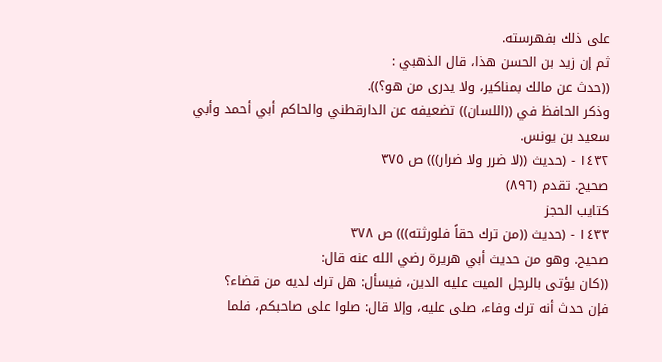على ذلك بفهرسته.
ثم إن زيد بن الحسن هذا، قال الذهبي :
((حدث عن مالك بمناكير، ولا يدرى من هو؟)).
وذكر الحافظ في ((اللسان)) تضعيفه عن الدارقطني والحاكم أبي أحمد وأبي
سعید بن یونس.
١٤٣٢ - (حديث ((لا ضرر ولا ضرار))) ص ٣٧٥
صحيح. تقدم (٨٩٦)
کتايب الحجز
١٤٣٣ - (حديث ((من ترك حقاً فلورثته))) ص ٣٧٨
صحيح. وهو من حديث أبي هريرة رضي الله عنه قال:
((كان يؤتى بالرجل الميت عليه الدين، فيسأل: هل ترك لديه من قضاء؟
فإن حدث أنه ترك وفاء، صلى عليه، وإلا قال: صلوا على صاحبكم، فلما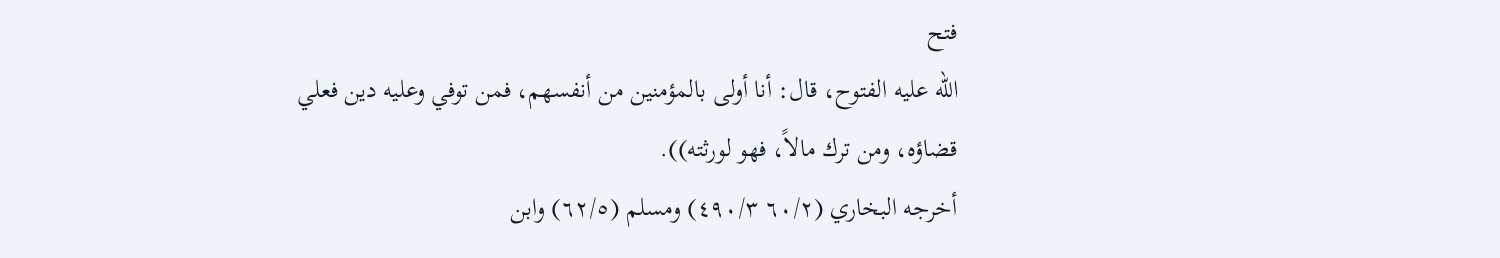فتح
الله عليه الفتوح، قال: أنا أولى بالمؤمنين من أنفسهم، فمن توفي وعليه دين فعلي
قضاؤه، ومن ترك مالاً، فهو لورثته)).
أخرجه البخاري (٦٠/٢ ٤٩٠/٣) ومسلم (٦٢/٥) وابن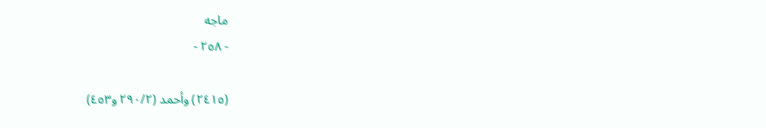ماجه
- ٢٥٨ -

(٢٤١٥) وأحمد (٢٩٠/٢ و٤٥٣)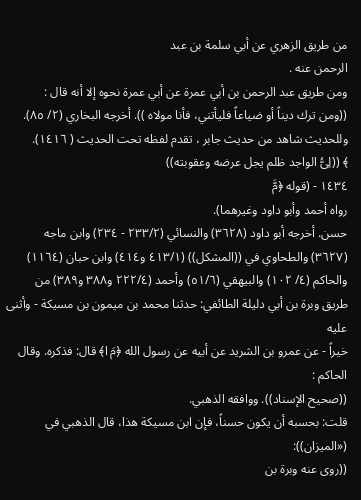من طريق الزهري عن أبي سلمة بن عبد
الرحمن عنه .
ومن طريق عبد الرحمن بن أبي عمرة عن أبي عمرة نحوه إلا أنه قال :
((ومن ترك ديناً أو ضياعاً فليأتني، فأنا مولاه )). أخرجه البخاري (٢/ ٨٥).
وللحديث شاهد من حديث جابر ، تقدم لفظه تحت الحديث ( ١٤١٦).
﴾ ((لِىُّ الواجد ظلم يجل عرضه وعقوبته))
١٤٣٤ - (قوله ﴿مَّ
رواه أحمد وأبو داود وغيرهما).
حسن. أخرجه أبو داود (٣٦٢٨) والنسائي (٢٣٣/٢ - ٢٣٤) وابن ماجه
(٣٦٢٧) والطحاوي في ((المشكل)) (٤١٣/١ و٤١٤) وابن حبان (١١٦٤)
والحاكم (٤/ ١٠٢) والبيهقي (٥١/٦) وأحمد (٢٢٢/٤ و٣٨٨ و٣٨٩) من
طريق وبرة بن أبي دليلة الطائفي: حدثنا محمد بن ميمون بن مسيكة - وأثنى عليه
خيراً - عن عمرو بن الشريد عن أبيه عن رسول الله ﴿مَ ا﴾ قال: فذكره. وقال
الحاكم :
((صحيح الإسناد)). ووافقه الذهبي.
قلت: بحسبه أن يكون حسناً، فإن ابن مسيكة هذا، قال الذهبي في
(«الميزان)):
((روى عنه وبرة بن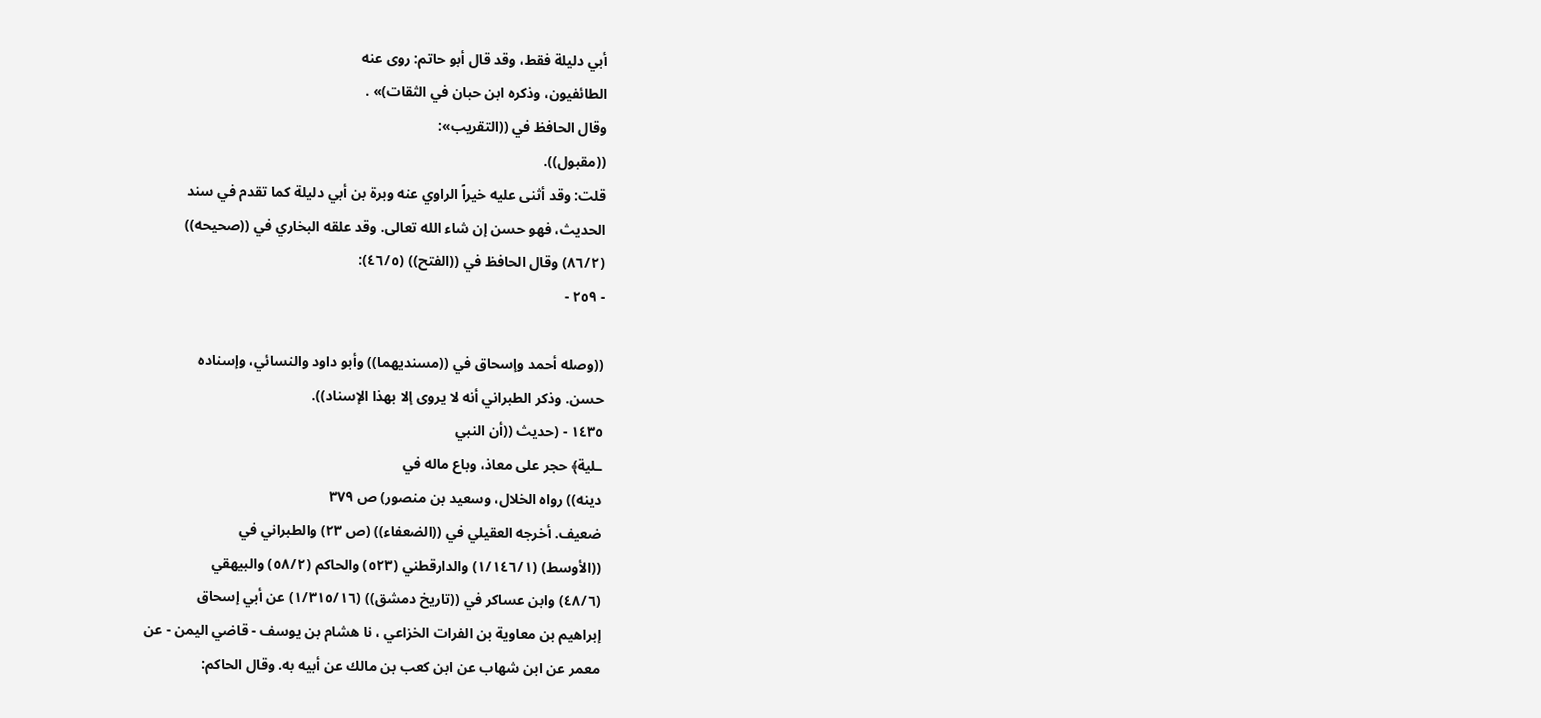أبي دليلة فقط، وقد قال أبو حاتم: روى عنه
الطائفیون، وذكره ابن حبان في الثقات)» .
وقال الحافظ في ((التقريب»:
((مقبول)).
قلت: وقد أثنى عليه خیراً الراوي عنه وبرة بن أبي دلیلة كما تقدم في سند
الحديث، فهو حسن إن شاء الله تعالى. وقد علقه البخاري في ((صحيحه))
(٨٦/٢) وقال الحافظ في ((الفتح)) (٤٦/٥):
- ٢٥٩ -

((وصله أحمد وإسحاق في ((مسنديهما)) وأبو داود والنسائي، وإسناده
حسن. وذكر الطبراني أنه لا يروى إلا بهذا الإسناد)).
١٤٣٥ - (حديث ((أن النبي
ـلية﴾ حجر على معاذ، وباع ماله في
دينه)) رواه الخلال، وسعيد بن منصور) ص ٣٧٩
ضعيف. أخرجه العقيلي في ((الضعفاء)) (ص ٢٣) والطبراني في
((الأوسط) (١/١٤٦/١) والدارقطني (٥٢٣) والحاكم (٥٨/٢) والبيهقي
(٤٨/٦) وابن عساكر في ((تاريخ دمشق)) (١/٣١٥/١٦) عن أبي إسحاق
إبراهيم بن معاوية بن الفرات الخزاعي ، نا هشام بن يوسف - قاضي اليمن - عن
معمر عن ابن شهاب عن ابن كعب بن مالك عن أبيه به. وقال الحاكم: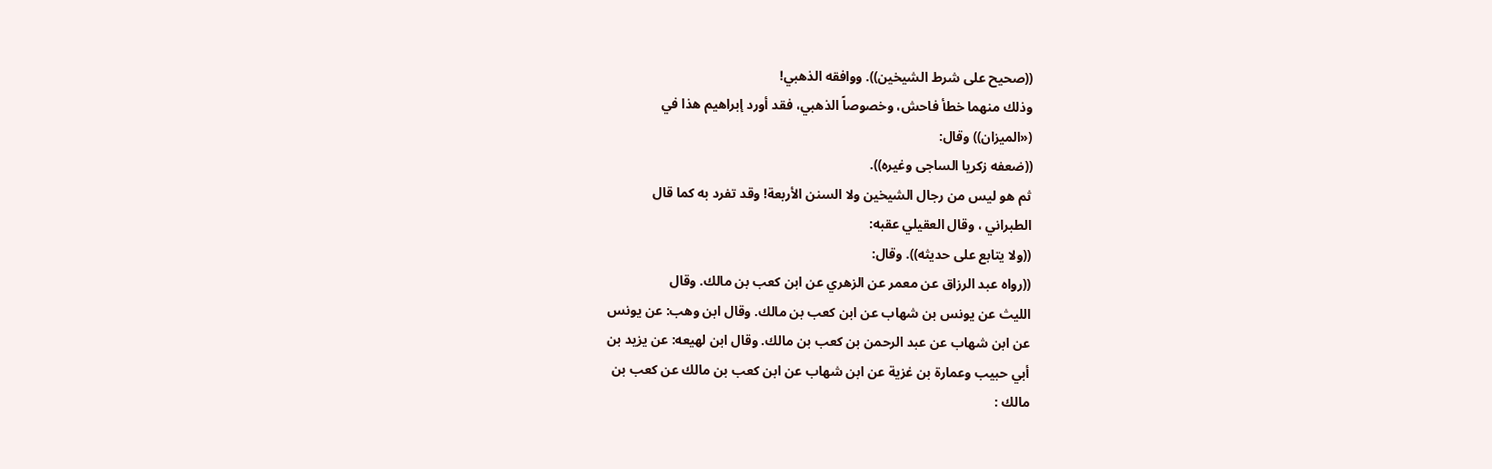((صحيح على شرط الشيخين)). ووافقه الذهبي!
وذلك منهما خطأ فاحش، وخصوصاً الذهبي، فقد أورد إبراهيم هذا في
(«الميزان)) وقال:
((ضعفه زكريا الساجى وغيره)).
ثم هو ليس من رجال الشيخين ولا السنن الأربعة! وقد تفرد به كما قال
الطبراني ، وقال العقيلي عقبه:
((ولا يتابع على حديثه)). وقال:
((رواه عبد الرزاق عن معمر عن الزهري عن ابن كعب بن مالك. وقال
الليث عن يونس بن شهاب عن ابن كعب بن مالك. وقال ابن وهب: عن يونس
عن ابن شهاب عن عبد الرحمن بن كعب بن مالك. وقال ابن لهيعه: عن يزيد بن
أبي حبيب وعمارة بن غزية عن ابن شهاب عن ابن كعب بن مالك عن كعب بن
مالك :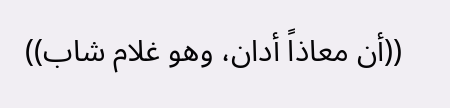((أن معاذاً أدان، وهو غلام شاب))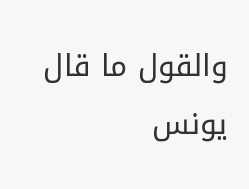والقول ما قال يونس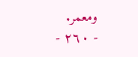ومعمر.
- ٢٦٠ -